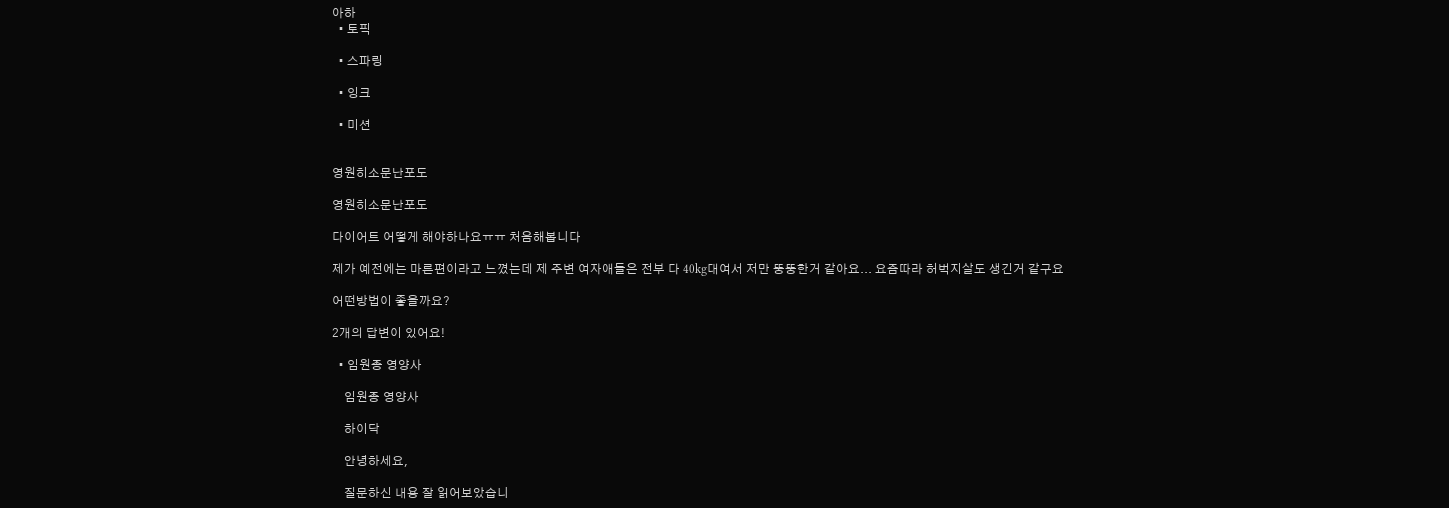아하
  • 토픽

  • 스파링

  • 잉크

  • 미션


영원히소문난포도

영원히소문난포도

다이어트 어떻게 해야하나요ㅠㅠ 처음해봅니다

제가 예전에는 마른편이라고 느꼈는데 제 주변 여자애들은 전부 다 40kg대여서 저만 뚱뚱한거 같아요... 요즘따라 허벅지살도 생긴거 같구요

어떤방법이 좋을까요?

2개의 답변이 있어요!

  • 임원종 영양사

    임원종 영양사

    하이닥

    안녕하세요,

    질문하신 내용 잘 읽어보았습니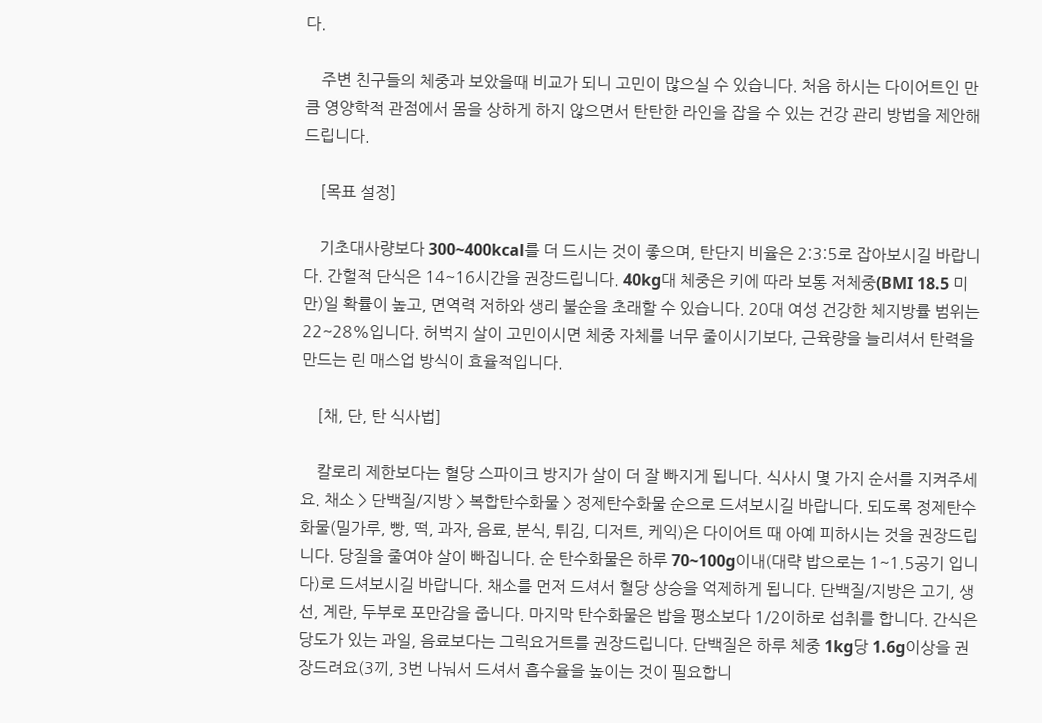다.

    주변 친구들의 체중과 보았을때 비교가 되니 고민이 많으실 수 있습니다. 처음 하시는 다이어트인 만큼 영양학적 관점에서 몸을 상하게 하지 않으면서 탄탄한 라인을 잡을 수 있는 건강 관리 방법을 제안해 드립니다.

    [목표 설정]

    기초대사량보다 300~400kcal를 더 드시는 것이 좋으며, 탄단지 비율은 2:3:5로 잡아보시길 바랍니다. 간헐적 단식은 14~16시간을 권장드립니다. 40kg대 체중은 키에 따라 보통 저체중(BMI 18.5 미만)일 확률이 높고, 면역력 저하와 생리 불순을 초래할 수 있습니다. 20대 여성 건강한 체지방률 범위는 22~28%입니다. 허벅지 살이 고민이시면 체중 자체를 너무 줄이시기보다, 근육량을 늘리셔서 탄력을 만드는 린 매스업 방식이 효율적입니다.

    [채, 단, 탄 식사법]

    칼로리 제한보다는 혈당 스파이크 방지가 살이 더 잘 빠지게 됩니다. 식사시 몇 가지 순서를 지켜주세요. 채소 > 단백질/지방 > 복합탄수화물 > 정제탄수화물 순으로 드셔보시길 바랍니다. 되도록 정제탄수화물(밀가루, 빵, 떡, 과자, 음료, 분식, 튀김, 디저트, 케익)은 다이어트 때 아예 피하시는 것을 권장드립니다. 당질을 줄여야 살이 빠집니다. 순 탄수화물은 하루 70~100g이내(대략 밥으로는 1~1.5공기 입니다)로 드셔보시길 바랍니다. 채소를 먼저 드셔서 혈당 상승을 억제하게 됩니다. 단백질/지방은 고기, 생선, 계란, 두부로 포만감을 줍니다. 마지막 탄수화물은 밥을 평소보다 1/2이하로 섭취를 합니다. 간식은 당도가 있는 과일, 음료보다는 그릭요거트를 권장드립니다. 단백질은 하루 체중 1kg당 1.6g이상을 권장드려요(3끼, 3번 나눠서 드셔서 흡수율을 높이는 것이 필요합니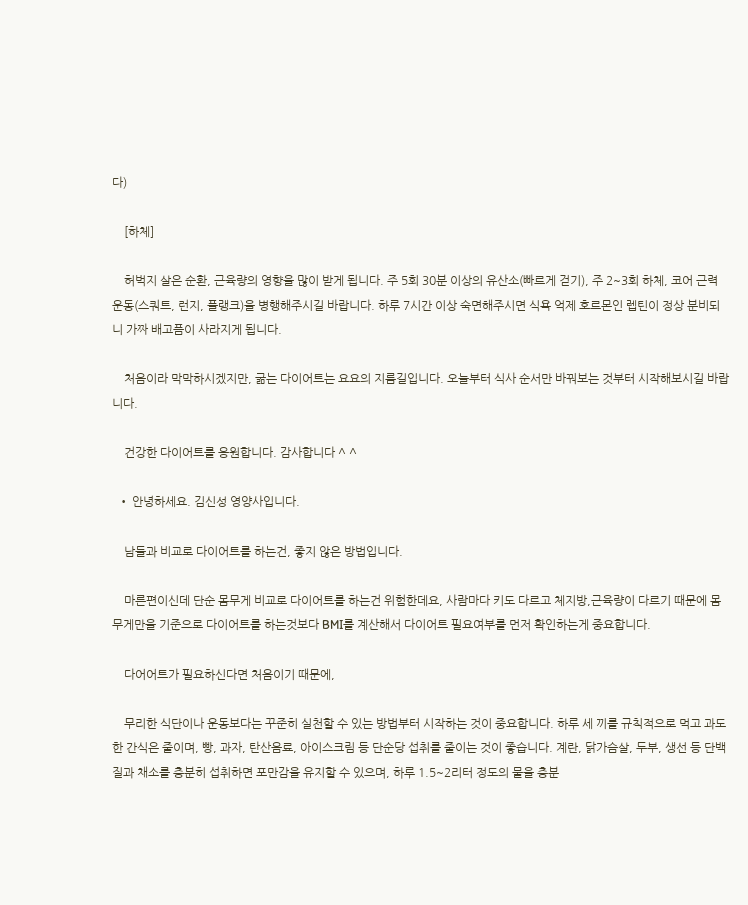다)

    [하체]

    허벅지 살은 순환, 근육량의 영향을 많이 받게 됩니다. 주 5회 30분 이상의 유산소(빠르게 걷기), 주 2~3회 하체, 코어 근력 운동(스쿼트, 런지, 플랭크)을 병행해주시길 바랍니다. 하루 7시간 이상 숙면해주시면 식욕 억제 호르몬인 렙틴이 정상 분비되니 가짜 배고픔이 사라지게 됩니다.

    처음이라 막막하시겠지만, 굶는 다이어트는 요요의 지름길입니다. 오늘부터 식사 순서만 바꿔보는 것부터 시작해보시길 바랍니다.

    건강한 다이어트를 응원합니다. 감사합니다 ^ ^

  • 안녕하세요. 김신성 영양사입니다.

    남들과 비교로 다이어트를 하는건, 좋지 않은 방법입니다.

    마른편이신데 단순 몸무게 비교로 다이어트를 하는건 위험한데요, 사람마다 키도 다르고 체지방,근육량이 다르기 때문에 몸무게만을 기준으로 다이어트를 하는것보다 BMI를 계산해서 다이어트 필요여부를 먼저 확인하는게 중요합니다.

    다어어트가 필요하신다면 처음이기 때문에,

    무리한 식단이나 운동보다는 꾸준히 실천할 수 있는 방법부터 시작하는 것이 중요합니다. 하루 세 끼를 규칙적으로 먹고 과도한 간식은 줄이며, 빵, 과자, 탄산음료, 아이스크림 등 단순당 섭취를 줄이는 것이 좋습니다. 계란, 닭가슴살, 두부, 생선 등 단백질과 채소를 충분히 섭취하면 포만감을 유지할 수 있으며, 하루 1.5~2리터 정도의 물을 충분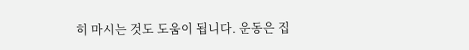히 마시는 것도 도움이 됩니다. 운동은 집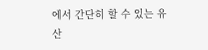에서 간단히 할 수 있는 유산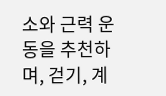소와 근력 운동을 추천하며, 걷기, 계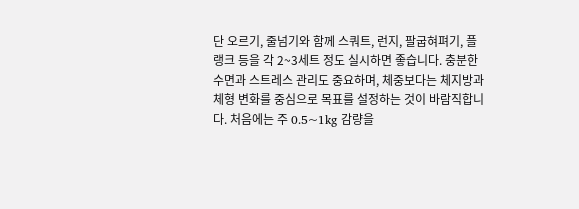단 오르기, 줄넘기와 함께 스쿼트, 런지, 팔굽혀펴기, 플랭크 등을 각 2~3세트 정도 실시하면 좋습니다. 충분한 수면과 스트레스 관리도 중요하며, 체중보다는 체지방과 체형 변화를 중심으로 목표를 설정하는 것이 바람직합니다. 처음에는 주 0.5~1kg 감량을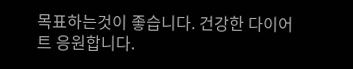목표하는것이 좋습니다. 건강한 다이어트 응원합니다.